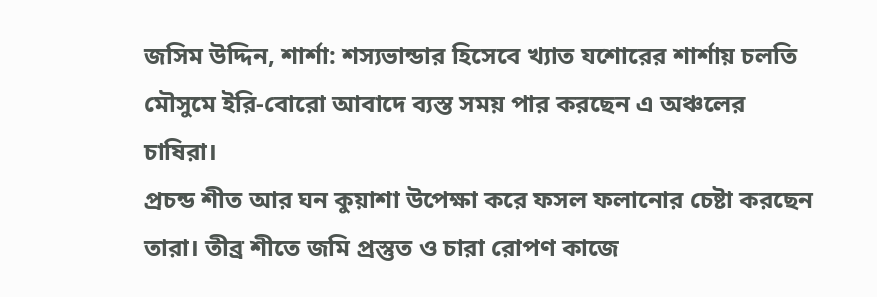জসিম উদ্দিন, শার্শা: শস্যভান্ডার হিসেবে খ্যাত যশোরের শার্শায় চলতি মৌসুমে ইরি-বোরো আবাদে ব্যস্ত সময় পার করছেন এ অঞ্চলের চাষিরা।
প্রচন্ড শীত আর ঘন কুয়াশা উপেক্ষা করে ফসল ফলানোর চেষ্টা করছেন তারা। তীব্র শীতে জমি প্রস্তুত ও চারা রোপণ কাজে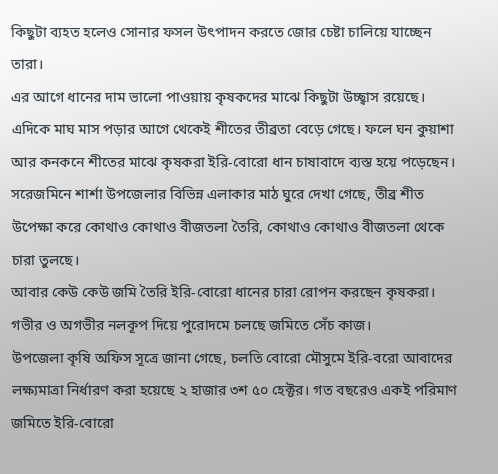কিছুটা ব্যহত হলেও সোনার ফসল উৎপাদন করতে জোর চেষ্টা চালিয়ে যাচ্ছেন তারা।
এর আগে ধানের দাম ভালো পাওয়ায় কৃষকদের মাঝে কিছুটা উচ্ছ্বাস রয়েছে। এদিকে মাঘ মাস পড়ার আগে থেকেই শীতের তীব্রতা বেড়ে গেছে। ফলে ঘন কুয়াশা আর কনকনে শীতের মাঝে কৃষকরা ইরি-বোরো ধান চাষাবাদে ব্যস্ত হয়ে পড়েছেন।
সরেজমিনে শার্শা উপজেলার বিভিন্ন এলাকার মাঠ ঘুরে দেখা গেছে, তীব্র শীত উপেক্ষা করে কোথাও কোথাও বীজতলা তৈরি, কোথাও কোথাও বীজতলা থেকে চারা তুলছে।
আবার কেউ কেউ জমি তৈরি ইরি-বোরো ধানের চারা রোপন করছেন কৃষকরা। গভীর ও অগভীর নলকূপ দিয়ে পুরোদমে চলছে জমিতে সেঁচ কাজ।
উপজেলা কৃষি অফিস সূত্রে জানা গেছে, চলতি বোরো মৌসুমে ইরি-বরো আবাদের লক্ষ্যমাত্রা নির্ধারণ করা হয়েছে ২ হাজার ৩শ ৫০ হেক্টর। গত বছরেও একই পরিমাণ জমিতে ইরি-বোরো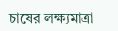চাষের লক্ষ্যমাত্রা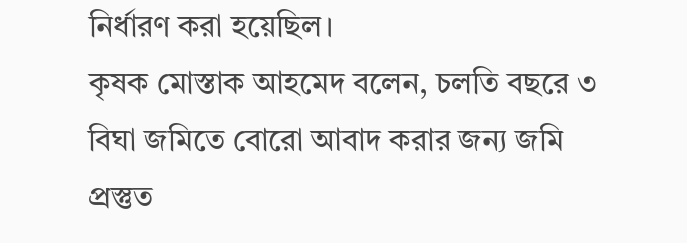নির্ধারণ করা হয়েছিল।
কৃষক মোস্তাক আহমেদ বলেন, চলতি বছরে ৩ বিঘা জমিতে বোরো আবাদ করার জন্য জমি প্রস্তুত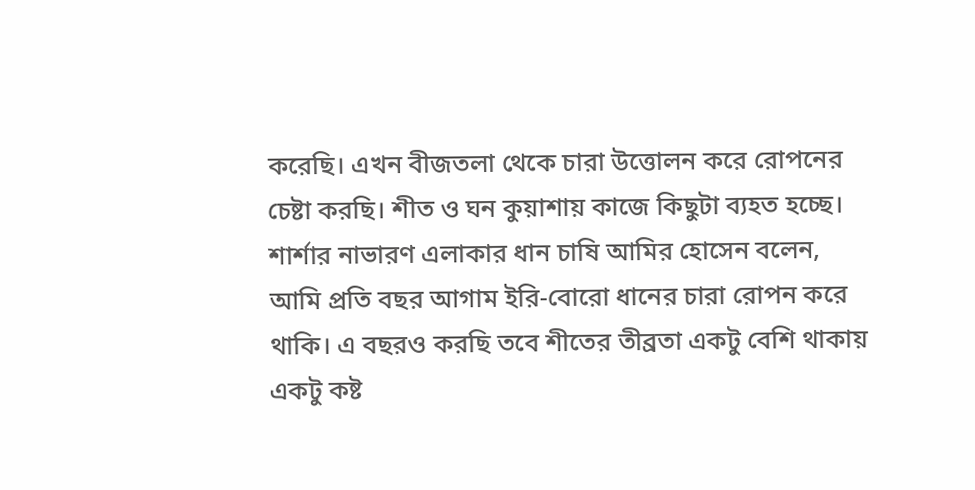করেছি। এখন বীজতলা থেকে চারা উত্তোলন করে রোপনের চেষ্টা করছি। শীত ও ঘন কুয়াশায় কাজে কিছুটা ব্যহত হচ্ছে।
শার্শার নাভারণ এলাকার ধান চাষি আমির হোসেন বলেন, আমি প্রতি বছর আগাম ইরি-বোরো ধানের চারা রোপন করে থাকি। এ বছরও করছি তবে শীতের তীব্রতা একটু বেশি থাকায় একটু কষ্ট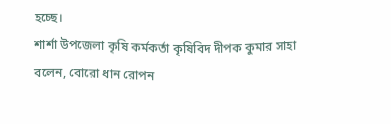হচ্ছে।
শার্শা উপজেলা কৃষি কর্মকর্তা কৃষিবিদ দীপক কুমার সাহা বলেন, বোরো ধান রোপন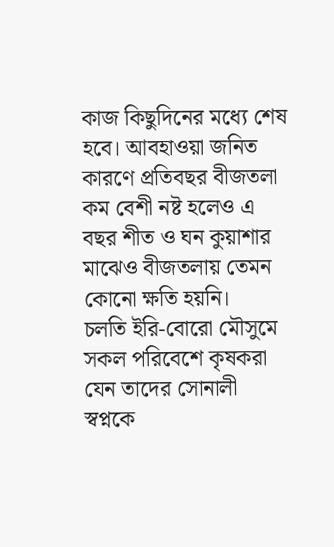কাজ কিছুদিনের মধ্যে শেষ হবে। আবহাওয়া জনিত কারণে প্রতিবছর বীজতলা কম বেশী নষ্ট হলেও এ বছর শীত ও ঘন কুয়াশার মাঝেও বীজতলায় তেমন কোনো ক্ষতি হয়নি।
চলতি ইরি-বোরো মৌসুমে সকল পরিবেশে কৃষকরা যেন তাদের সোনালী স্বপ্নকে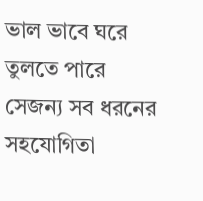ভাল ভাবে ঘরে তুলতে পারে সেজন্য সব ধরনের সহযোগিতা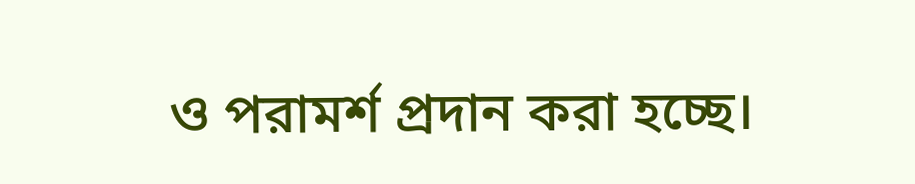ও পরামর্শ প্রদান করা হচ্ছে।